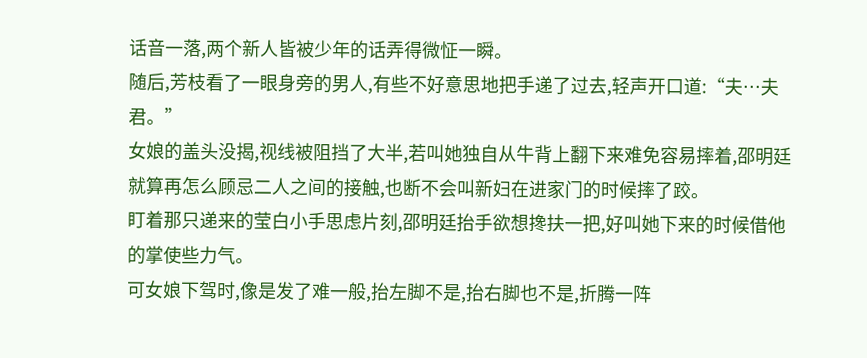话音一落,两个新人皆被少年的话弄得微怔一瞬。
随后,芳枝看了一眼身旁的男人,有些不好意思地把手递了过去,轻声开口道:“夫…夫君。”
女娘的盖头没揭,视线被阻挡了大半,若叫她独自从牛背上翻下来难免容易摔着,邵明廷就算再怎么顾忌二人之间的接触,也断不会叫新妇在进家门的时候摔了跤。
盯着那只递来的莹白小手思虑片刻,邵明廷抬手欲想搀扶一把,好叫她下来的时候借他的掌使些力气。
可女娘下驾时,像是发了难一般,抬左脚不是,抬右脚也不是,折腾一阵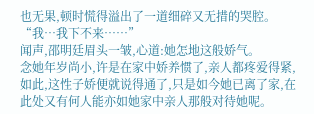也无果,顿时慌得溢出了一道细碎又无措的哭腔。
“我…我下不来……”
闻声,邵明廷眉头一皱,心道:她怎地这般娇气。
念她年岁尚小,许是在家中娇养惯了,亲人都疼爱得紧,如此,这性子娇便就说得通了,只是如今她已离了家,在此处又有何人能亦如她家中亲人那般对待她呢。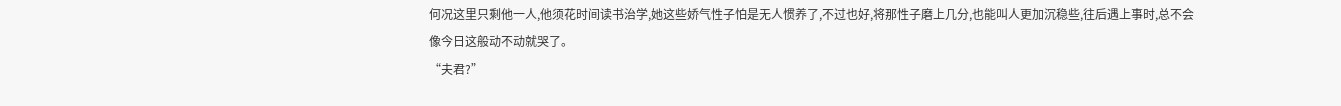何况这里只剩他一人,他须花时间读书治学,她这些娇气性子怕是无人惯养了,不过也好,将那性子磨上几分,也能叫人更加沉稳些,往后遇上事时,总不会像今日这般动不动就哭了。
“夫君?”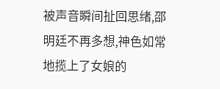被声音瞬间扯回思绪,邵明廷不再多想,神色如常地揽上了女娘的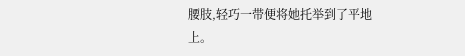腰肢,轻巧一带便将她托举到了平地上。